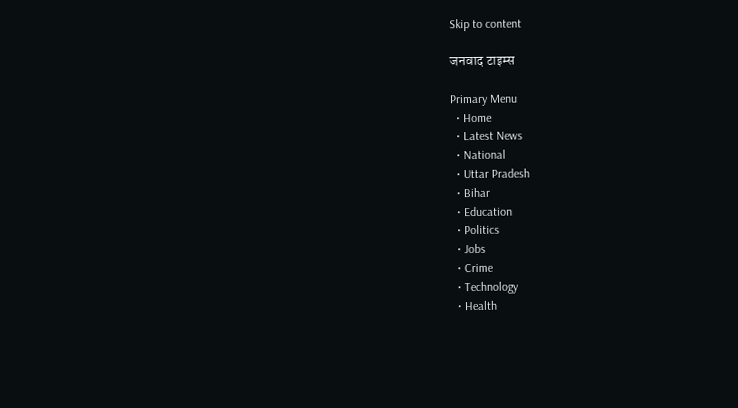Skip to content

जनवाद टाइम्स

Primary Menu
  • Home
  • Latest News
  • National
  • Uttar Pradesh
  • Bihar
  • Education
  • Politics
  • Jobs
  • Crime
  • Technology
  • Health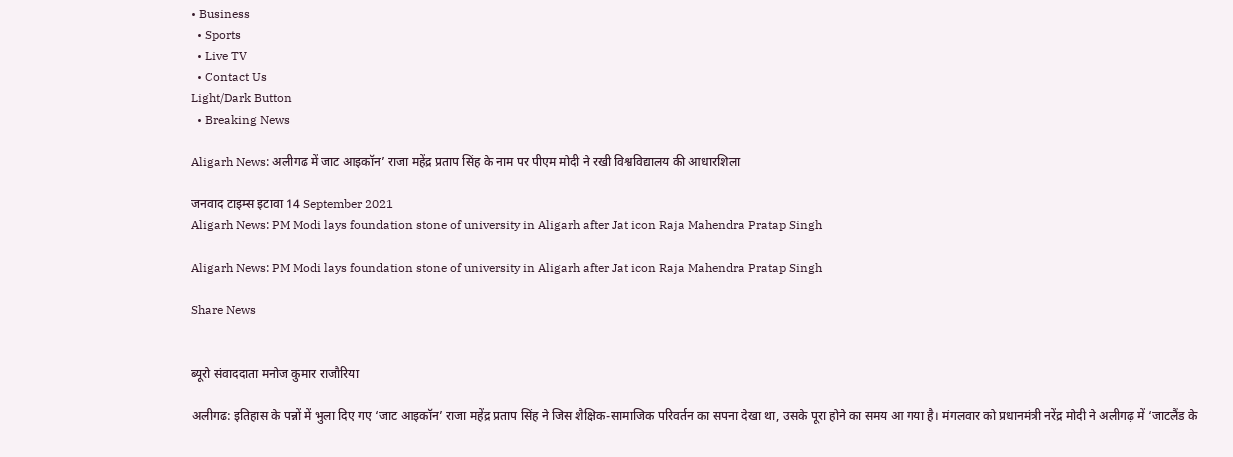• Business
  • Sports
  • Live TV
  • Contact Us
Light/Dark Button
  • Breaking News

Aligarh News: अलीगढ में जाट आइकॉन’ राजा महेंद्र प्रताप सिंह के नाम पर पीएम मोदी ने रखी विश्वविद्यालय की आधारशिला

जनवाद टाइम्स इटावा 14 September 2021
Aligarh News: PM Modi lays foundation stone of university in Aligarh after Jat icon Raja Mahendra Pratap Singh

Aligarh News: PM Modi lays foundation stone of university in Aligarh after Jat icon Raja Mahendra Pratap Singh

Share News


ब्यूरो संवाददाता मनोज कुमार राजौरिया

अलीगढ: इतिहास के पन्नों में भुला दिए गए ‘जाट आइकॉन’ राजा महेंद्र प्रताप सिंह ने जिस शैक्षिक-सामाजिक परिवर्तन का सपना देखा था, उसके पूरा होने का समय आ गया है। मंगलवार को प्रधानमंत्री नरेंद्र मोदी ने अलीगढ़ में ‘जाटलैंड के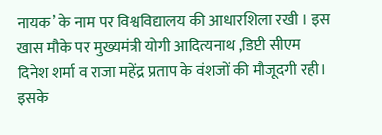नायक’ के नाम पर विश्वविद्यालय की आधारशिला रखी । इस खास मौके पर मुख्यमंत्री योगी आदित्यनाथ ,डिप्टी सीएम दिनेश शर्मा व राजा महेंद्र प्रताप के वंशजों की मौजूदगी रही। इसके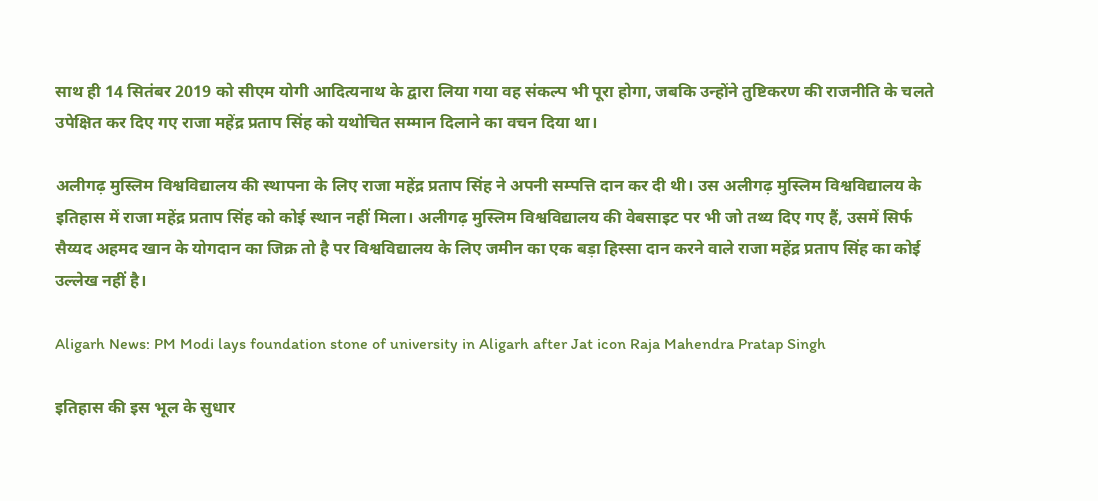साथ ही 14 सितंबर 2019 को सीएम योगी आदित्यनाथ के द्वारा लिया गया वह संकल्प भी पूरा होगा, जबकि उन्होंने तुष्टिकरण की राजनीति के चलते उपेक्षित कर दिए गए राजा महेंद्र प्रताप सिंह को यथोचित सम्मान दिलाने का वचन दिया था।

अलीगढ़ मुस्लिम विश्वविद्यालय की स्थापना के लिए राजा महेंद्र प्रताप सिंह ने अपनी सम्पत्ति दान कर दी थी। उस अलीगढ़ मुस्लिम विश्वविद्यालय के इतिहास में राजा महेंद्र प्रताप सिंह को कोई स्थान नहीं मिला। अलीगढ़ मुस्लिम विश्वविद्यालय की वेबसाइट पर भी जो तथ्य दिए गए हैं, उसमें सिर्फ सैय्यद अहमद खान के योगदान का जिक्र तो है पर विश्वविद्यालय के लिए जमीन का एक बड़ा हिस्सा दान करने वाले राजा महेंद्र प्रताप सिंह का कोई उल्लेख नहीं है।

Aligarh News: PM Modi lays foundation stone of university in Aligarh after Jat icon Raja Mahendra Pratap Singh

इतिहास की इस भूल के सुधार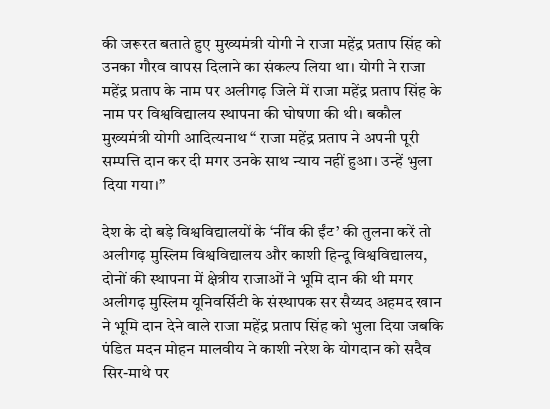की जरूरत बताते हुए मुख्यमंत्री योगी ने राजा महेंद्र प्रताप सिंह को उनका गौरव वापस दिलाने का संकल्प लिया था। योगी ने राजा महेंद्र प्रताप के नाम पर अलीगढ़ जिले में राजा महेंद्र प्रताप सिंह के नाम पर विश्वविद्यालय स्थापना की घोषणा की थी। बकौल मुख्यमंत्री योगी आदित्यनाथ “ राजा महेंद्र प्रताप ने अपनी पूरी सम्पत्ति दान कर दी मगर उनके साथ न्याय नहीं हुआ। उन्हें भुला दिया गया।”

देश के दो बड़े विश्वविद्यालयों के ‘नींव की ईंट’ की तुलना करें तो अलीगढ़ मुस्लिम विश्वविद्यालय और काशी हिन्दू विश्वविद्यालय, दोनों की स्थापना में क्षेत्रीय राजाओं ने भूमि दान की थी मगर अलीगढ़ मुस्लिम यूनिवर्सिटी के संस्थापक सर सैय्यद अहमद खान ने भूमि दान देने वाले राजा महेंद्र प्रताप सिंह को भुला दिया जबकि पंडित मदन मोहन मालवीय ने काशी नरेश के योगदान को सदैव सिर-माथे पर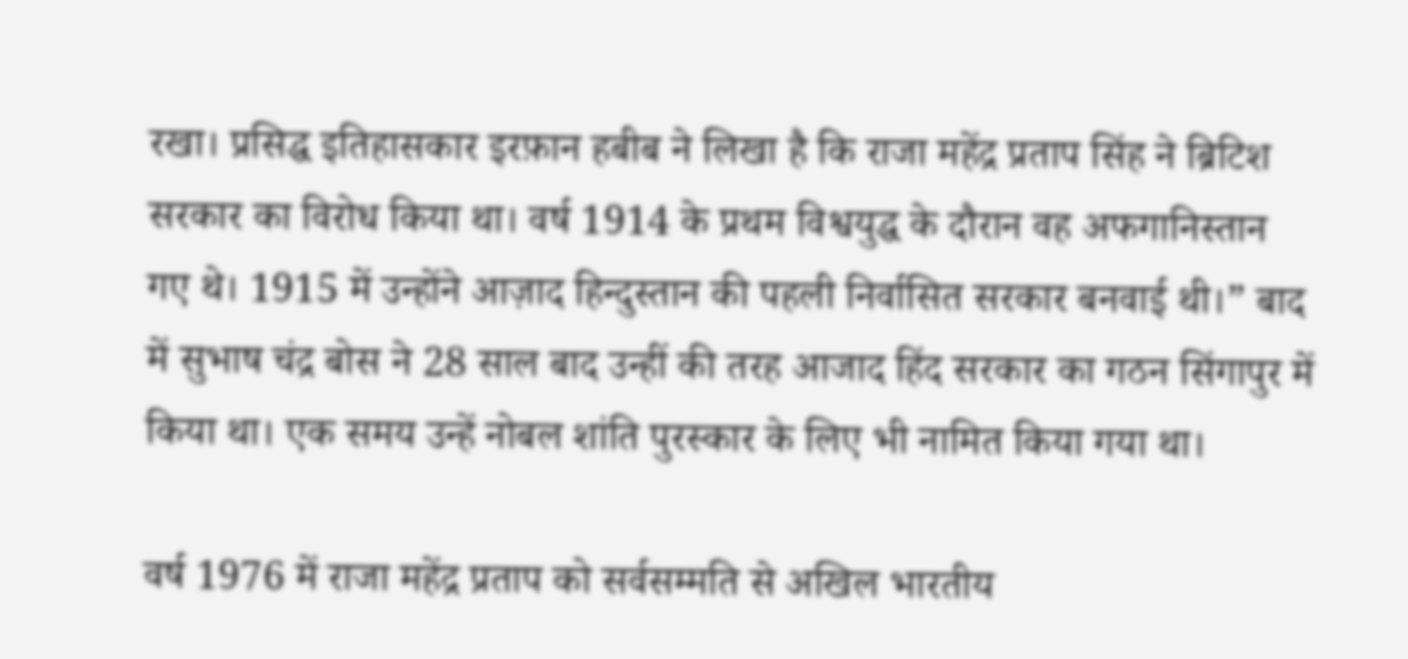रखा। प्रसिद्ध इतिहासकार इरफ़ान हबीब ने लिखा है कि राजा महेंद्र प्रताप सिंह ने ब्रिटिश सरकार का विरोध किया था। वर्ष 1914 के प्रथम विश्वयुद्ध के दौरान वह अफगानिस्तान गए थे। 1915 में उन्होंने आज़ाद हिन्दुस्तान की पहली निर्वासित सरकार बनवाई थी।” बाद में सुभाष चंद्र बोस ने 28 साल बाद उन्हीं की तरह आजाद हिंद सरकार का गठन सिंगापुर में किया था। एक समय उन्हें नोबल शांति पुरस्कार के लिए भी नामित किया गया था।

वर्ष 1976 में राजा महेंद्र प्रताप को सर्वसम्मति से अखिल भारतीय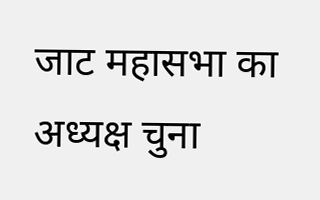जाट महासभा का अध्यक्ष चुना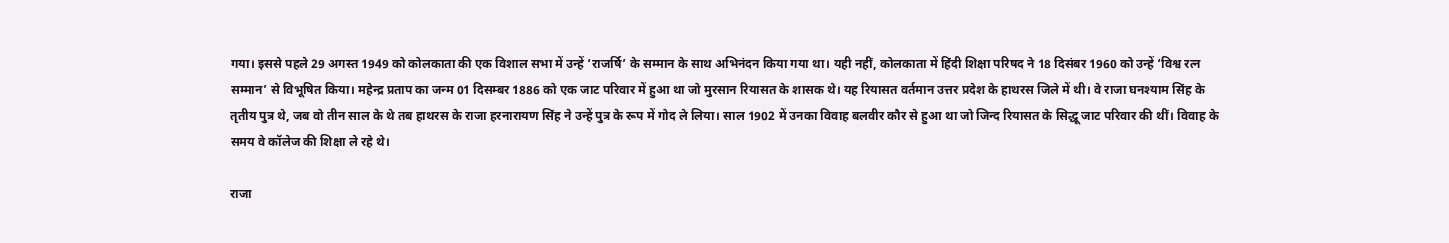गया। इससे पहले 29 अगस्त 1949 को कोलकाता की एक विशाल सभा में उन्हें ‘राजर्षि’ के सम्मान के साथ अभिनंदन किया गया था। यही नहीं, कोलकाता में हिंदी शिक्षा परिषद ने 18 दिसंबर 1960 को उन्हें ‘विश्व रत्न सम्मान’ से विभूषित किया। महेन्द्र प्रताप का जन्म 01 दिसम्बर 1886 को एक जाट परिवार में हुआ था जो मुरसान रियासत के शासक थे। यह रियासत वर्तमान उत्तर प्रदेश के हाथरस जिले में थी। वे राजा घनश्याम सिंह के तृतीय पुत्र थे, जब वो तीन साल के थे तब हाथरस के राजा हरनारायण सिंह ने उन्हें पुत्र के रूप में गोद ले लिया। साल 1902 में उनका विवाह बलवीर कौर से हुआ था जो जिन्द रियासत के सिद्धू जाट परिवार की थीं। विवाह के समय वे कॉलेज की शिक्षा ले रहे थे।

राजा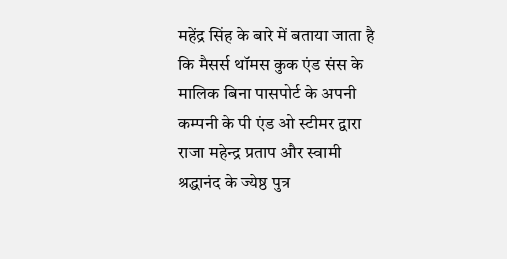महेंद्र सिंह के बारे में बताया जाता है कि मैसर्स थॉमस कुक एंड संस के मालिक बिना पासपोर्ट के अपनी कम्पनी के पी एंड ओ स्टीमर द्वारा राजा महेन्द्र प्रताप और स्वामी श्रद्धानंद के ज्येष्ठ पुत्र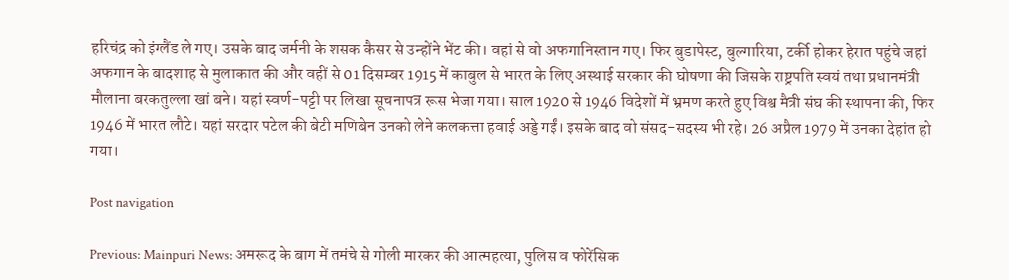हरिचंद्र को इंग्लैंड ले गए। उसके बाद जर्मनी के शसक कैसर से उन्होंने भेंट की। वहां से वो अफगानिस्तान गए। फिर बुडापेस्ट, बुल्गारिया, टर्की होकर हेरात पहुंचे जहां अफगान के बादशाह से मुलाकात की और वहीं से 01 दिसम्बर 1915 में काबुल से भारत के लिए अस्थाई सरकार की घोषणा की जिसके राष्ट्रपति स्वयं तथा प्रधानमंत्री मौलाना बरकतुल्ला खां बने। यहां स्वर्ण-पट्टी पर लिखा सूचनापत्र रूस भेजा गया। साल 1920 से 1946 विदेशों में भ्रमण करते हुए विश्व मैत्री संघ की स्थापना की, फिर 1946 में भारत लौटे। यहां सरदार पटेल की बेटी मणिबेन उनको लेने कलकत्ता हवाई अड्डे गईं। इसके बाद वो संसद-सदस्य भी रहे। 26 अप्रैल 1979 में उनका देहांत हो गया।

Post navigation

Previous: Mainpuri News: अमरूद के बाग में तमंचे से गोली मारकर की आत्महत्या, पुलिस व फोरेंसिक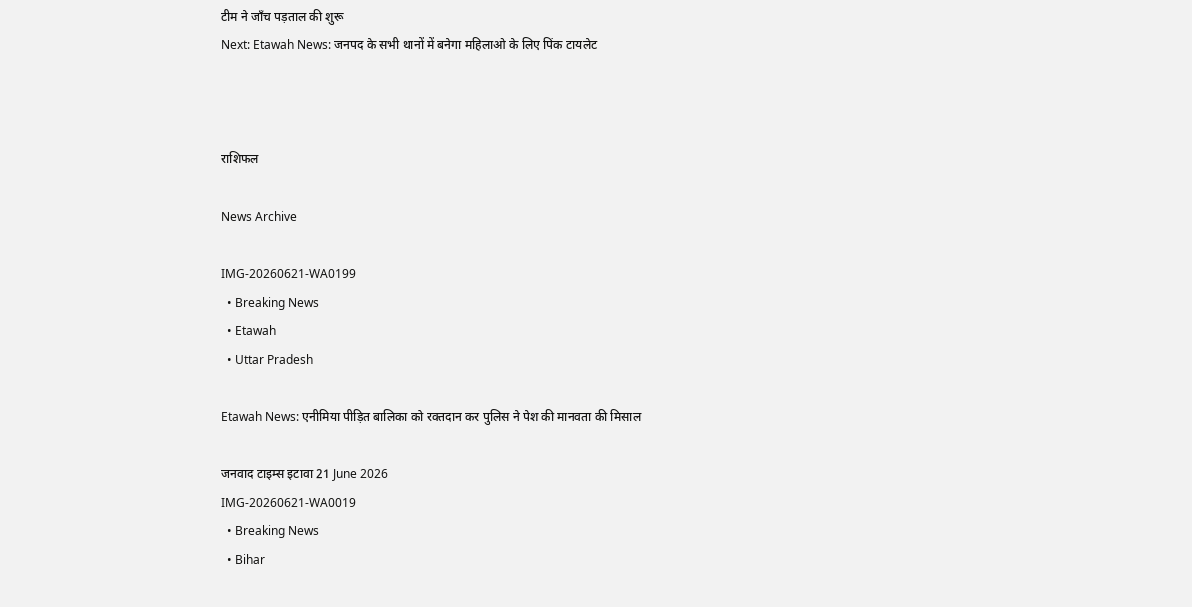टीम ने जाँच पड़ताल की शुरू
Next: Etawah News: जनपद के सभी थानों में बनेगा महिलाओ के लिए पिंक टायलेट



राशिफल

News Archive

IMG-20260621-WA0199
  • Breaking News
  • Etawah
  • Uttar Pradesh

Etawah News: एनीमिया पीड़ित बालिका को रक्तदान कर पुलिस ने पेश की मानवता की मिसाल

जनवाद टाइम्स इटावा 21 June 2026
IMG-20260621-WA0019
  • Breaking News
  • Bihar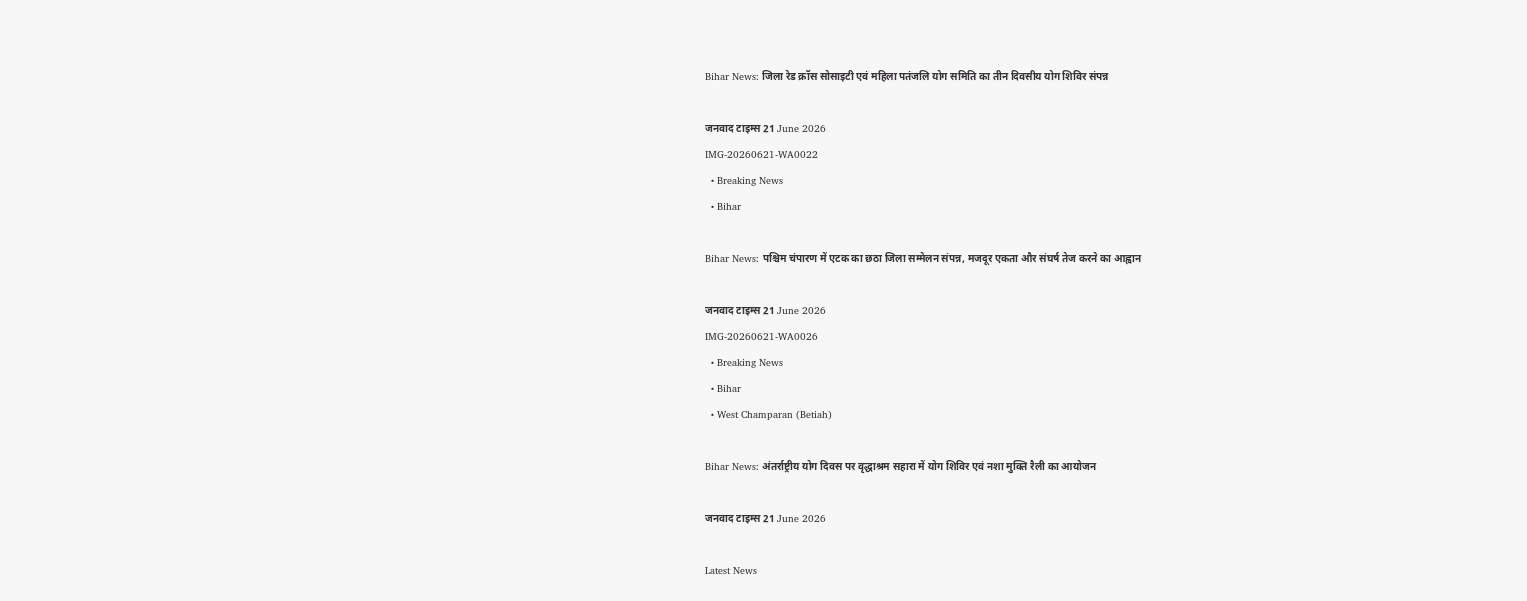Bihar News: जिला रेड क्रॉस सोसाइटी एवं महिला पतंजलि योग समिति का तीन दिवसीय योग शिविर संपन्न

जनवाद टाइम्स 21 June 2026
IMG-20260621-WA0022
  • Breaking News
  • Bihar

Bihar News: पश्चिम चंपारण में एटक का छठा जिला सम्मेलन संपन्न, मजदूर एकता और संघर्ष तेज करने का आह्वान

जनवाद टाइम्स 21 June 2026
IMG-20260621-WA0026
  • Breaking News
  • Bihar
  • West Champaran (Betiah)

Bihar News: अंतर्राष्ट्रीय योग दिवस पर वृद्धाश्रम सहारा में योग शिविर एवं नशा मुक्ति रैली का आयोजन

जनवाद टाइम्स 21 June 2026

Latest News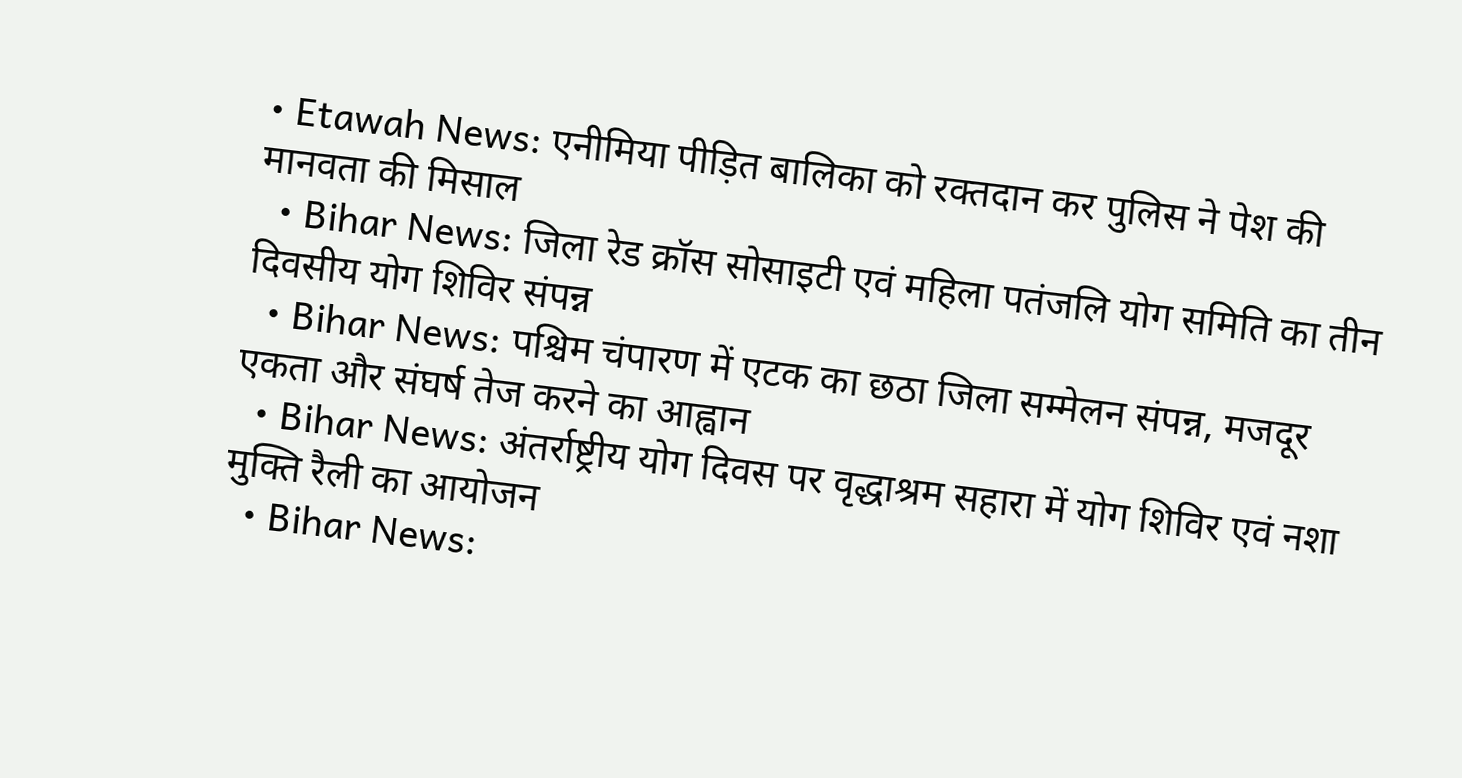• Etawah News: एनीमिया पीड़ित बालिका को रक्तदान कर पुलिस ने पेश की मानवता की मिसाल
  • Bihar News: जिला रेड क्रॉस सोसाइटी एवं महिला पतंजलि योग समिति का तीन दिवसीय योग शिविर संपन्न
  • Bihar News: पश्चिम चंपारण में एटक का छठा जिला सम्मेलन संपन्न, मजदूर एकता और संघर्ष तेज करने का आह्वान
  • Bihar News: अंतर्राष्ट्रीय योग दिवस पर वृद्धाश्रम सहारा में योग शिविर एवं नशा मुक्ति रैली का आयोजन
  • Bihar News: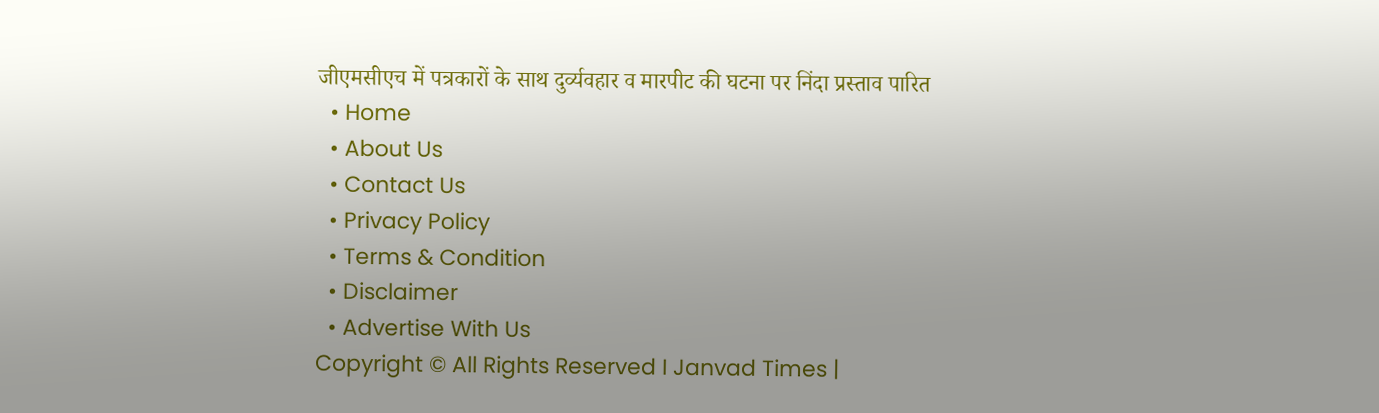जीएमसीएच में पत्रकारों के साथ दुर्व्यवहार व मारपीट की घटना पर निंदा प्रस्ताव पारित
  • Home
  • About Us
  • Contact Us
  • Privacy Policy
  • Terms & Condition
  • Disclaimer
  • Advertise With Us
Copyright © All Rights Reserved I Janvad Times |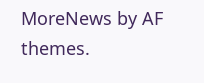MoreNews by AF themes.